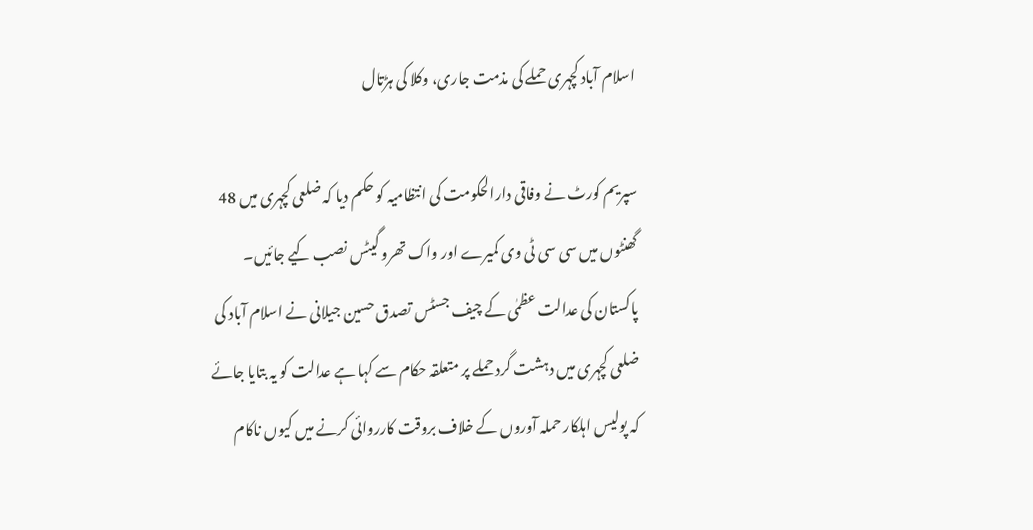اسلام آباد کچہری حملے کی مذمت جاری، وکلا کی ہڑتال

سپریم کورٹ نے وفاقی دارالحکومت کی انتظامیہ کو حکم دیا کہ ضلعی کچہری میں 48 گھنٹوں میں سی سی ٹی وی کمیرے اور واک تھرو گیٹس نصب کیے جائیں۔
پاکستان کی عدالت عظمٰی کے چیف جسٹس تصدق حسین جیلانی نے اسلام آباد کی ضلعی کچہری میں دہشت گرد حملے پر متعلقہ حکام سے کہا ہے عدالت کو یہ بتایا جائے کہ پولیس اہلکار حملہ آوروں کے خلاف بروقت کارروائی کرنے میں کیوں ناکام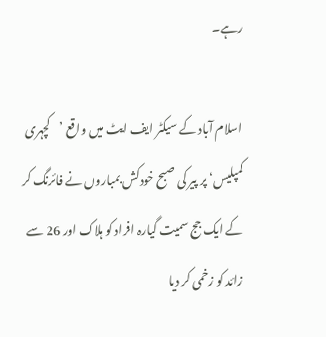رہے۔

اسلام آباد کے سیکٹر ایف ایٹ میں واقع ’کچہری کمپلیس‘ پر پیر کی صبح خودکش بمباروں نے فائرنگ کر کے ایک جج سمیت گیارہ افراد کو ہلاک اور 26 سے زائد کو زخمی کر دیا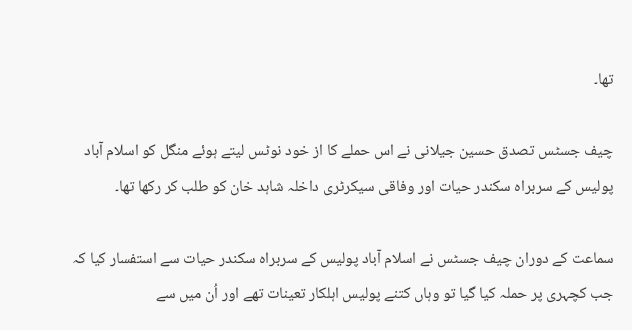تھا۔

چیف جسٹس تصدق حسین جیلانی نے اس حملے کا از خود نوٹس لیتے ہوئے منگل کو اسلام آباد پولیس کے سربراہ سکندر حیات اور وفاقی سیکرٹری داخلہ شاہد خان کو طلب کر رکھا تھا۔

سماعت کے دوران چیف جسٹس نے اسلام آباد پولیس کے سربراہ سکندر حیات سے استفسار کیا کہ جب کچہری پر حملہ کیا گیا تو وہاں کتنے پولیس اہلکار تعینات تھے اور اُن میں سے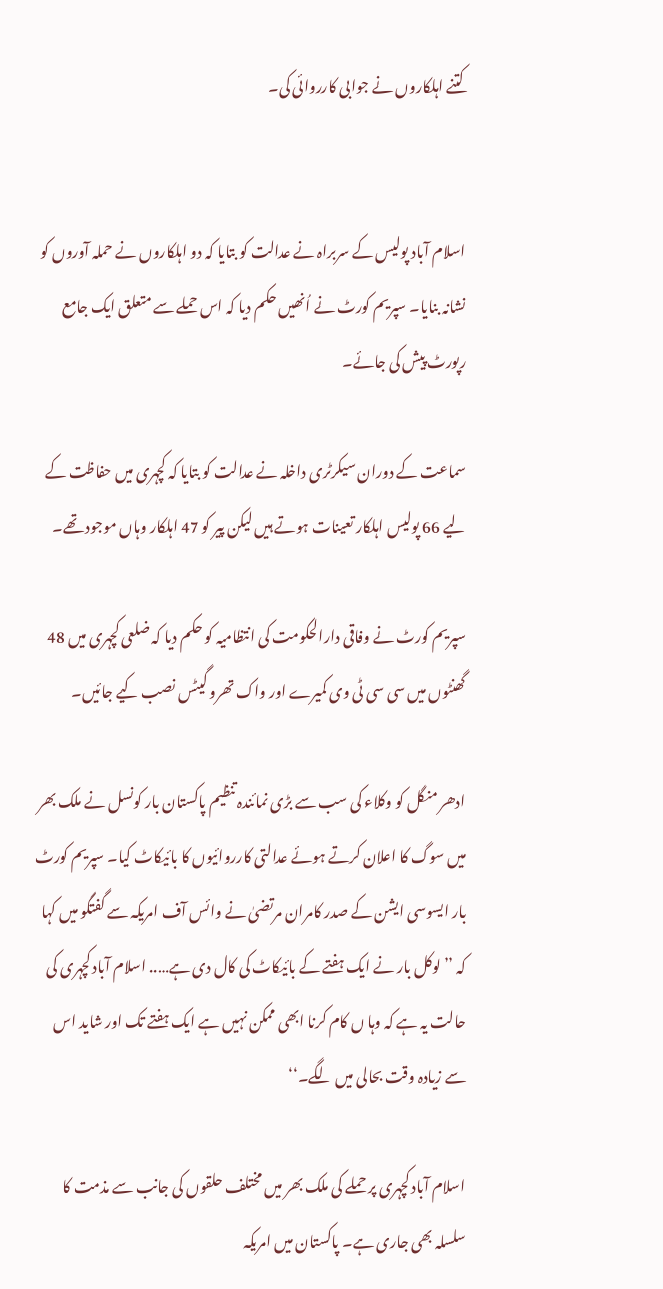کتنے اہلکاروں نے جوابی کارروائی کی۔


اسلام آباد پولیس کے سربراہ نے عدالت کو بتایا کہ دو اہلکاروں نے حملہ آوروں کو نشانہ بنایا۔ سپریم کورٹ نے اُنھیں حکم دیا کہ اس حملے سے متعلق ایک جامع رپورٹ پیش کی جائے۔

سماعت کے دوران سیکرٹری داخلہ نے عدالت کو بتایا کہ کچہری میں حفاظت کے لیے 66 پولیس اہلکار تعینات ہوتے ہیں لیکن پیر کو 47 اہلکار وہاں موجود تھے۔

سپریم کورٹ نے وفاقی دارالحکومت کی انتظامیہ کو حکم دیا کہ ضلعی کچہری میں 48 گھنٹوں میں سی سی ٹی وی کمیرے اور واک تھرو گیٹس نصب کیے جائیں۔

ادھر منگل کو وکلاء کی سب سے بڑی نمائندہ تنظیم پاکستان بار کونسل نے ملک بھر میں سوگ کا اعلان کرتے ہوئے عدالتی کارروائیوں کا بائیکاٹ کیا۔ سپریم کورٹ بار ایسوسی ایشن کے صدر کامران مرتضیٰ نے وائس آف امریکہ سے گفتگو میں کہا کہ ’’ لوکل بار نے ایک ہفتے کے بائیکاٹ کی کال دی ہے….. اسلام آباد کچہری کی حالت یہ ہے کہ وہا ں کام کرنا ابھی ممکن نہیں ہے ایک ہفتے تک اور شاید اس سے زیادہ وقت بحالی میں لگے۔‘‘

اسلام آباد کچہری پر حملے کی ملک بھر میں مختلف حلقوں کی جانب سے مذمت کا سلسلہ بھی جاری ہے۔ پاکستان میں امریکہ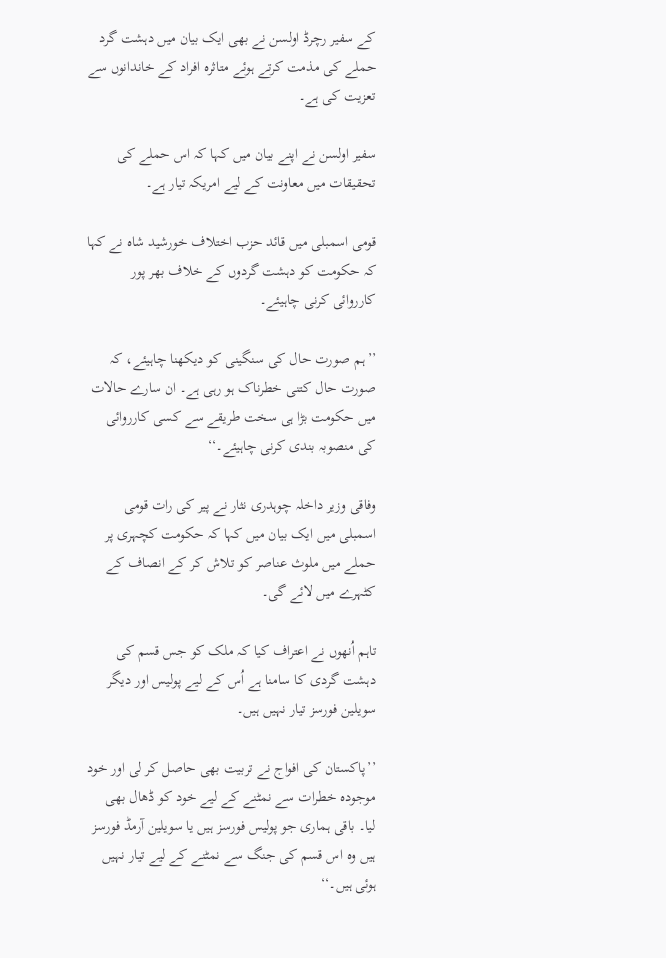کے سفیر رچرڈ اولسن نے بھی ایک بیان میں دہشت گرد حملے کی مذمت کرتے ہوئے متاثرہ افراد کے خاندانوں سے تعزیت کی ہے۔

سفیر اولسن نے اپنے بیان میں کہا کہ اس حملے کی تحقیقات میں معاونت کے لیے امریکہ تیار ہے۔

قومی اسمبلی میں قائد حزب اختلاف خورشید شاہ نے کہا کہ حکومت کو دہشت گردوں کے خلاف بھر پور کارروائی کرنی چاہیئے۔

’’ہم صورت حال کی سنگینی کو دیکھنا چاہیئے، کہ صورت حال کتنی خطرناک ہو رہی ہے۔ ان سارے حالات میں حکومت بڑا ہی سخت طریقے سے کسی کارروائی کی منصوبہ بندی کرنی چاہیئے۔‘‘

وفاقی وزیر داخلہ چوہدری نثار نے پیر کی رات قومی اسمبلی میں ایک بیان میں کہا کہ حکومت کچہری پر حملے میں ملوث عناصر کو تلاش کر کے انصاف کے کٹہرے میں لائے گی۔

تاہم اُنھوں نے اعتراف کیا کہ ملک کو جس قسم کی دہشت گردی کا سامنا ہے اُس کے لیے پولیس اور دیگر سویلین فورسز تیار نہیں ہیں۔

’’پاکستان کی افواج نے تربیت بھی حاصل کر لی اور خود موجودہ خطرات سے نمٹنے کے لیے خود کو ڈھال بھی لیا۔ باقی ہماری جو پولیس فورسز ہیں یا سویلین آرمڈ فورسز ہیں وہ اس قسم کی جنگ سے نمٹنے کے لیے تیار نہیں ہوئی ہیں۔‘‘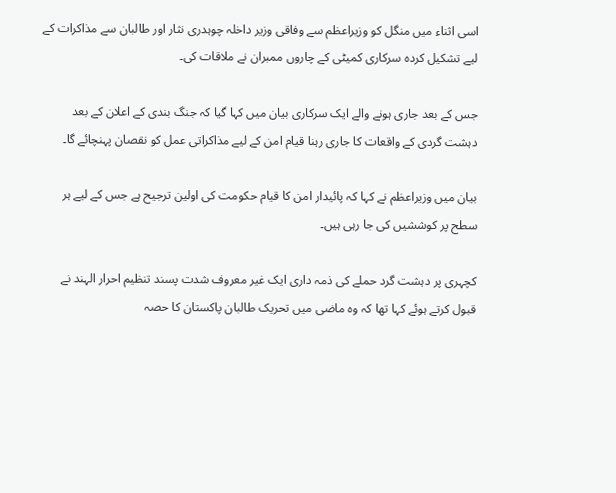اسی اثناء میں منگل کو وزیراعظم سے وفاقی وزیر داخلہ چوہدری نثار اور طالبان سے مذاکرات کے لیے تشکیل کردہ سرکاری کمیٹی کے چاروں ممبران نے ملاقات کی۔

جس کے بعد جاری ہونے والے ایک سرکاری بیان میں کہا گیا کہ جنگ بندی کے اعلان کے بعد دہشت گردی کے واقعات کا جاری رہنا قیام امن کے لیے مذاکراتی عمل کو نقصان پہنچائے گا۔

بیان میں وزیراعظم نے کہا کہ پائیدار امن کا قیام حکومت کی اولین ترجیح ہے جس کے لیے ہر سطح پر کوششیں کی جا رہی ہیں۔

کچہری پر دہشت گرد حملے کی ذمہ داری ایک غیر معروف شدت پسند تنظیم احرار الہند نے قبول کرتے ہوئے کہا تھا کہ وہ ماضی میں تحریک طالبان پاکستان کا حصہ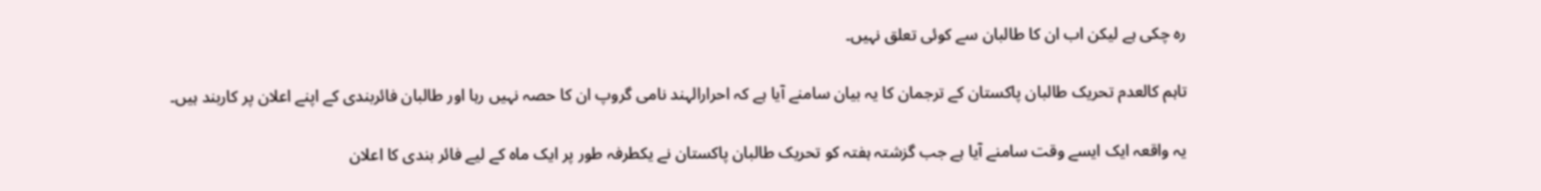رہ چکی ہے لیکن اب ان کا طالبان سے کوئی تعلق نہیں۔

تاہم کالعدم تحریک طالبان پاکستان کے ترجمان کا یہ بیان سامنے آیا ہے کہ احرارالہند نامی گروپ ان کا حصہ نہیں رہا اور طالبان فائربندی کے اپنے اعلان پر کاربند ہیں۔

یہ واقعہ ایک ایسے وقت سامنے آیا ہے جب گزشتہ ہفتہ کو تحریک طالبان پاکستان نے یکطرفہ طور پر ایک ماہ کے لیے فائر بندی کا اعلان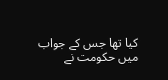کیا تھا جس کے جواب میں حکومت نے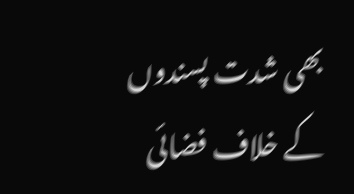بھی شدت پسندوں کے خلاف فضائی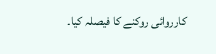کارروائی روکنے کا فیصلہ کیا۔